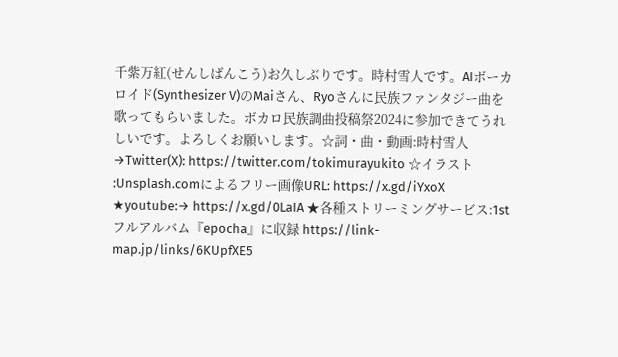千紫万紅(せんしばんこう)お久しぶりです。時村雪人です。AIボーカロイド(Synthesizer V)のMaiさん、Ryoさんに民族ファンタジー曲を歌ってもらいました。ボカロ民族調曲投稿祭2024に参加できてうれしいです。よろしくお願いします。☆詞・曲・動画:時村雪人→Twitter(X): https://twitter.com/tokimurayukito ☆イラスト :Unsplash.comによるフリー画像URL: https://x.gd/iYxoX ★youtube:→ https://x.gd/0LaIA ★各種ストリーミングサービス:1stフルアルバム『epocha』に収録 https://link-map.jp/links/6KUpfXE5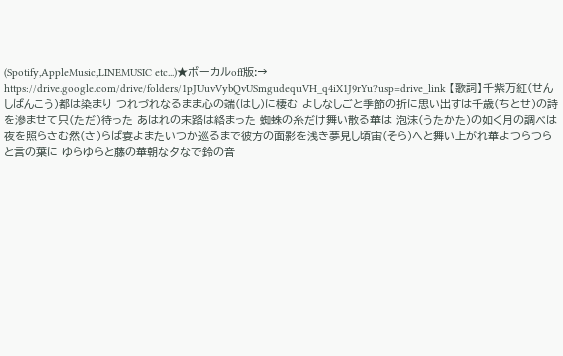(Spotify,AppleMusic,LINEMUSIC etc...)★ボーカルoff版:→ https://drive.google.com/drive/folders/1pJUuvVybQvUSmgudequVH_q4iX1J9rYu?usp=drive_link 【歌詞】千紫万紅(せんしばんこう)都は染まり つれづれなるまま心の端(はし)に棲む よしなしごと季節の折に思い出すは千歳(ちとせ)の詩を滲ませて只(ただ)待った あはれの末路は絡まった 蜘蛛の糸だけ舞い散る華は 泡沫(うたかた)の如く月の調べは 夜を照らさむ然(さ)らば宴よまたいつか巡るまで彼方の面影を浅き夢見し頃宙(そら)へと舞い上がれ華よつらつらと言の葉に ゆらゆらと藤の華朝な夕なで鈴の音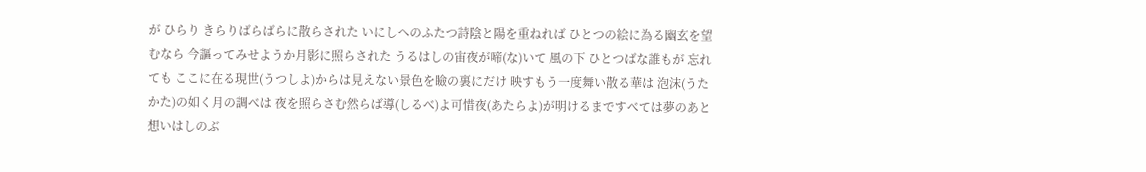が ひらり きらりばらばらに散らされた いにしへのふたつ詩陰と陽を重ねれば ひとつの絵に為る幽玄を望むなら 今謳ってみせようか月影に照らされた うるはしの宙夜が啼(な)いて 風の下 ひとつばな誰もが 忘れても ここに在る現世(うつしよ)からは見えない景色を瞼の裏にだけ 映すもう一度舞い散る華は 泡沫(うたかた)の如く月の調べは 夜を照らさむ然らば導(しるべ)よ可惜夜(あたらよ)が明けるまですべては夢のあと想いはしのぶ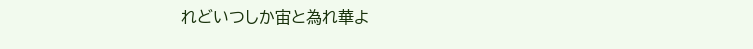れどいつしか宙と為れ華よ